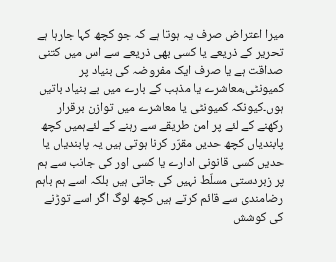میرا اعتراض صرف یہ ہوتا ہے کہ جو کچھ کہا جارہا ہے تحریر کے ذریعے یا کسی بھی ذریعے سے اس میں کتنی صداقت ہے یا صرف ایک مفروضہ کی بنیاد پر کمیونٹی،معاشرے یا مذہب کے بارے میں بے بنیاد باتیں ہوں۔کیونکہ کمیونٹی یا معاشرے میں توازن برقرار رکھنے کے لئے پر امن طریقے سے رہنے کے لئےہمیں کچھ پابندیاں کچھ حدیں مقرّر کرنا ہوتی ہیں یہ پابندیاں یا حدیں کسی قانونی ادارے یا کسی اور کی جانب سے ہم پر زبردستی مسلّط نہیں کی جاتی ہیں بلکہ اسے ہم باہم رضامندی سے قائم کرتے ہیں کچھ لوگ اگر اسے توڑنے کی کوشش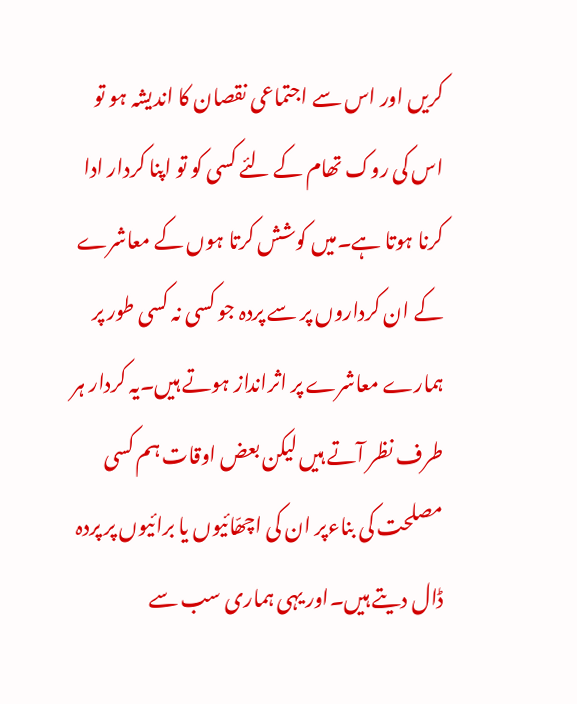کریں اور اس سے اجتماعی نقصان کا اندیشہ ہو تو اس کی روک تھام کے لئے کسی کو تو اپنا کردار ادا کرنا ہوتا ہے۔میں کوشش کرتا ہوں کے معاشرے کے ان کرداروں پر سے پردہ جو کسی نہ کسی طور پر ہمارے معاشرے پر اثرانداز ہوتے ہیں۔یہ کردار ہر طرف نظر آتے ہیں لیکن بعض اوقات ہم کسی مصلحت کی بناءپر ان کی اچھّائیوں یا برائیوں پر پردہ ڈال دیتے ہیں۔اور یہی ہماری سب سے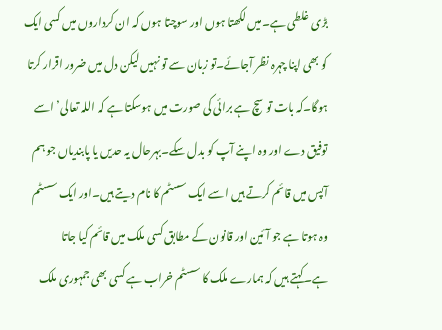بڑی غلطی ہے۔میں لکھتا ہوں اور سوچتا ہوں کہ ان کرداروں میں کسی ایک کو بھی اپنا چہرہ نظر آجائے۔تو زبان سے تو نہیں لیکن دل میں ضرور اقرار کرتا ہوگا۔کہ بات تو سچ ہے برائی کی صورت میں ہوسکتا ہے کہ اللہ تعالی’ اسے توفیق دے اور وہ اپنے آپ کو بدل سکے۔بہرحال یہ حدیں یا پابندیاں جو ہم آپس میں قائم کرتے ہیں اسے ایک سسٹم کا نام دیتے ہیں۔اور ایک سسٹم وہ ہوتا ہے جو آئین اور قانون کے مطابق کسی ملک میں قائم کیا جاتا ہے۔کہتے ہیں کہ ہمارے ملک کا سسٹم خراب ہے کسی بھی جمہوری ملک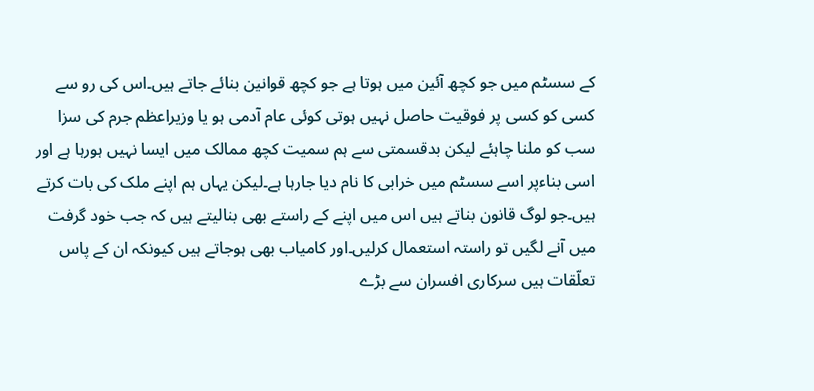کے سسٹم میں جو کچھ آئین میں ہوتا ہے جو کچھ قوانین بنائے جاتے ہیں۔اس کی رو سے کسی کو کسی پر فوقیت حاصل نہیں ہوتی کوئی عام آدمی ہو یا وزیراعظم جرم کی سزا سب کو ملنا چاہئے لیکن بدقسمتی سے ہم سمیت کچھ ممالک میں ایسا نہیں ہورہا ہے اور اسی بناءپر اسے سسٹم میں خرابی کا نام دیا جارہا ہے۔لیکن یہاں ہم اپنے ملک کی بات کرتے ہیں۔جو لوگ قانون بناتے ہیں اس میں اپنے کے راستے بھی بنالیتے ہیں کہ جب خود گرفت میں آنے لگیں تو راستہ استعمال کرلیں۔اور کامیاب بھی ہوجاتے ہیں کیونکہ ان کے پاس تعلّقات ہیں سرکاری افسران سے بڑے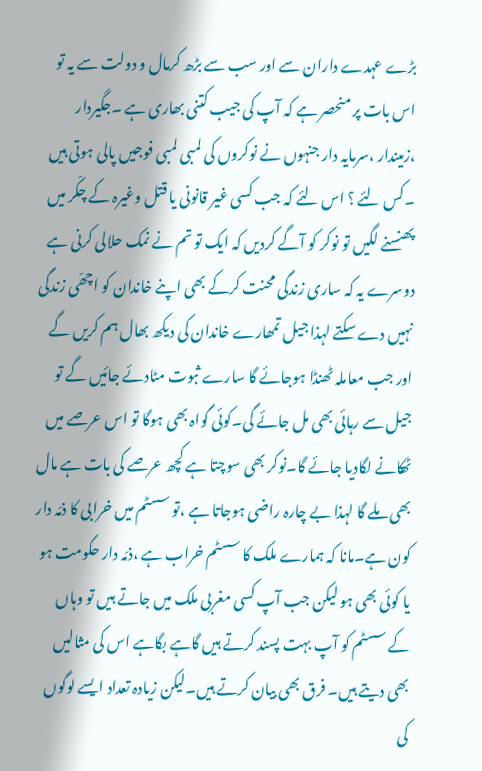بڑے عہدے داران سے اور سب سے بڑھ کرمال و دولت سے یہ تو اس بات پر منحصر ہے کہ آپ کی جیب کتنی بھاری ہے ۔جگیردار ،زمیندار ،سرمایہ دار جنہوں نے نوکروں کی لمبی لمبی فوجیں پالی ہوتی ہیں ۔کس لئے ؟ اس لئے کہ جب کسی غیر قانونی یا قتل وغیرہ کے چکّر میں پھنسنے لگیں تو نوکر کو آگے کردیں کہ ایک تو تم نے نمک حلالی کرنی ہے دوسرے یہ کہ ساری زندگی محنت کرکے بھی اپنے خاندان کو اچھّی زندگی نہیں دے سکتے لہذا جیل تمھارے خاندان کی دیکھ بھال ہم کریں گے اور جب معاملہ ٹھنڈا ہوجائے گا سارے ثبوت مٹادئے جائیں گے تو جیل سے رہائی بھی مل جائے گی۔کوئی گواہ بھی ہوگا تو اس عرصے میں ٹھکانے لگادیا جائے گا۔نوکر بھی سوچتا ہے کچھ عرصے کی بات ہے مال بھی ملے گا لہذا بے چارہ راضی ہوجاتا ہے ،تو سسٹم میں خرابی کا ذمّہ دار کون ہے۔مانا کہ ہمارے ملک کا سسٹم خراب ہے ،ذمّہ دار حکومت ہو یا کوئی بھی ہو لیکن جب آپ کسی مغربی ملک میں جاتے ہیں تو وہاں کے سسٹم کو آپ بہت پسند کرتے ہیں گاہے بگاہے اس کی مثالیں بھی دیتے ہیں۔ فرق بھی بیان کرتے ہیں۔لیکن زیادہ تعداد ایسے لوگوں کی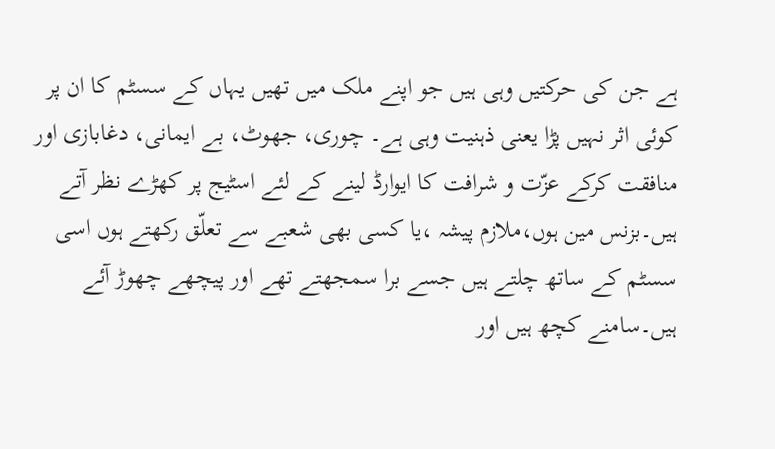ہے جن کی حرکتیں وہی ہیں جو اپنے ملک میں تھیں یہاں کے سسٹم کا ان پر کوئی اثر نہیں پڑا یعنی ذہنیت وہی ہے۔ چوری، جھوٹ، بے ایمانی، دغابازی اور منافقت کرکے عزّت و شرافت کا ایوارڈ لینے کے لئے اسٹیج پر کھڑے نظر آتے ہیں۔بزنس مین ہوں،ملازم پیشہ ،یا کسی بھی شعبے سے تعلّق رکھتے ہوں اسی سسٹم کے ساتھ چلتے ہیں جسے برا سمجھتے تھے اور پیچھے چھوڑ آئے ہیں۔سامنے کچھ ہیں اور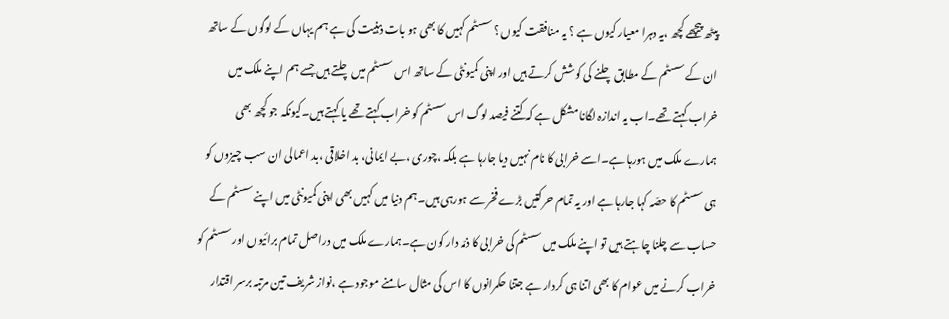پیٹھ پیچھے کچھ ،یہ دہرا معیار کیوں ہے ؟ یہ منافقت کیوں ؟ سسٹم کہیں کا بھی ہو بات ذہنیت کی ہے ہم یہاں کے لوگوں کے ساتھ ان کے سسٹم کے مطابق چلنے کی کوشش کرتے ہیں اور اپنی کمیونٹی کے ساتھ اس سسٹم میں چلتے ہیں جسے ہم اپنے ملک میں خراب کہتے تھے۔اب یہ اندازہ لگانا مشکل ہے کہ کتنے فیصد لوگ اس سسٹم کو خراب کہتے تھے یا کہتے ہیں۔کیونکہ جو کچھ بھی ہمارے ملک میں ہورہا ہے۔اسے خرابی کا نام نہیں دیا جارہا ہے بلکہ ،چوری ،بے ایمانی، بد اخلاقی ،بد اعمالی ان سب چیزوں کو ہی سسٹم کا حصّہ کہا جارہا ہے اور یہ تمام حرکتیں بڑے فخر سے ہورہی ہیں۔ہم دنیا میں کہیں بھی اپنی کمیونٹی میں اپنے سسٹم کے حساب سے چلنا چاہتے ہیں تو اپنے ملک میں سسٹم کی خرابی کا ذمّہ دار کون ہے۔ہمارے ملک میں دراصل تمام برائیوں اور سسٹم کو خراب کرنے میں عوام کا بھی اتنا ہی کردار ہے جتنا حکمرانوں کا اس کی مثال سامنے موجود ہے ،نواز شریف تین مرتبہ برسر اقتدار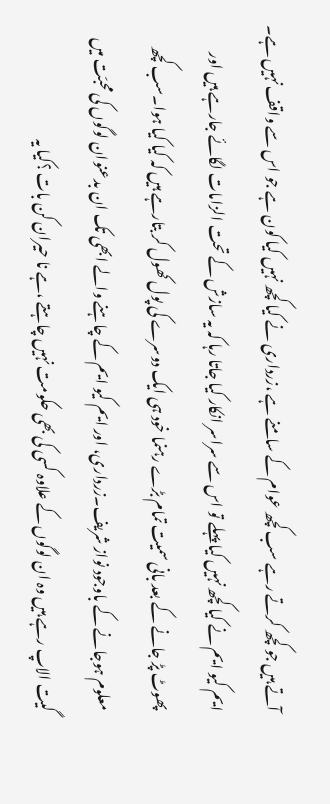آتے ہیں جو کچھ کرتے رہے سب کچھ عوام کے سامنے ہے ،زرداری نے کیا کچھ نہیں کیا کون ہے جو اس سے واقف نہیں ہے۔ ایم کیو ایم نے کیا کچھ نہیں کیا پہلے تو اس سے سراسر انکار کیا جاتا رہا کہ یہ سازش کے تحت الزامات لگائے جارہے ہیں اور پھوٹ پڑ جانے کے بعد بانی سمیت تمام بڑے رہنما خود ہی ایک دوسرے کی پول کھول کر بتارہے ہیں کہ کیا کیا ہوا۔سب کچھ معلوم ہوجانے کے باوجود نواز شریف۔زرداری، اور ایم کیو ایم کے چاہنے والے ابھی تک ان بدعنوان لوگوں کی محبّت میں گیت الاپ رہے ہیں وہ ان لوگوں کے علاوہ کسی کی بھی حکومت نہیں چاہتے ،ہے نا حیران کن بات ؟کیا یہ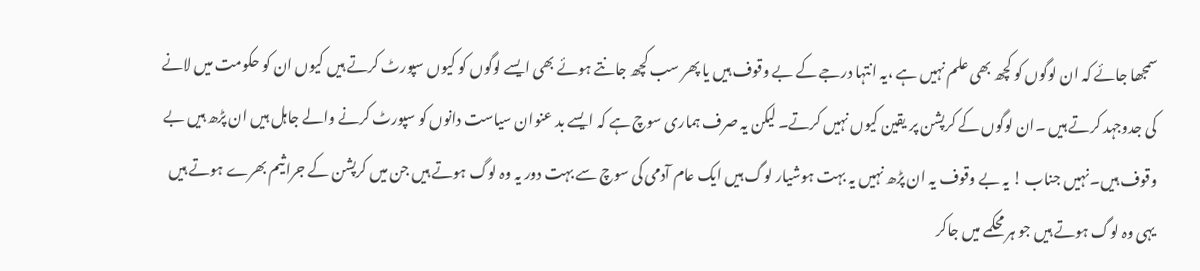سمجھا جائے کہ ان لوگوں کو کچھ بھی علم نہیں ہے ،یہ انتہا درجے کے بے وقوف ہیں یا پھر سب کچھ جانتے ہوئے بھی ایسے لوگوں کو کیوں سپورٹ کرتے ہیں کیوں ان کو حکومت میں لانے کی جدوجہد کرتے ہیں ۔ان لوگوں کے کرپشن پر یقین کیوں نہیں کرتے۔ لیکن یہ صرف ہماری سوچ ہے کہ ایسے بد عنوان سیاست دانوں کو سپورٹ کرنے والے جاہل ہیں ان پڑھ ہیں بے وقوف ہیں۔نہیں جناب ! یہ بے وقوف یہ ان پڑھ نہیں یہ بہت ہوشیار لوگ ہیں ایک عام آدمی کی سوچ سے بہت دور یہ وہ لوگ ہوتے ہیں جن میں کرپشن کے جراثیم بھرے ہوتے ہیں یہی وہ لوگ ہوتے ہیں جو ہر محکمے میں جاکر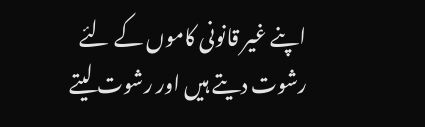اپنے غیر قانونی کاموں کے لئے رشوت دیتے ہیں اور رشوت لیتے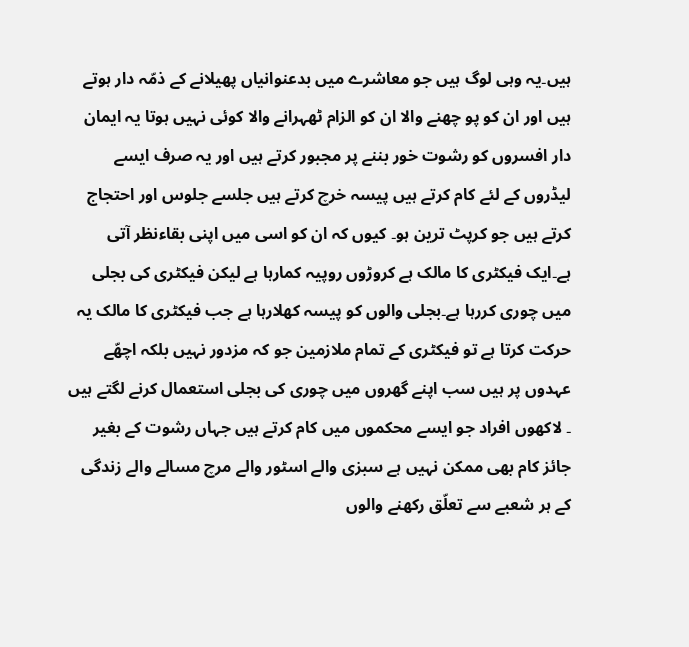ہیں۔یہ وہی لوگ ہیں جو معاشرے میں بدعنوانیاں پھیلانے کے ذمّہ دار ہوتے ہیں اور ان کو پو چھنے والا ان کو الزام ٹھہرانے والا کوئی نہیں ہوتا یہ ایمان دار افسروں کو رشوت خور بننے پر مجبور کرتے ہیں اور یہ صرف ایسے لیڈروں کے لئے کام کرتے ہیں پیسہ خرچ کرتے ہیں جلسے جلوس اور احتجاج کرتے ہیں جو کرپٹ ترین ہو۔ کیوں کہ ان کو اسی میں اپنی بقاءنظر آتی ہے۔ایک فیکٹری کا مالک ہے کروڑوں روپیہ کمارہا ہے لیکن فیکٹری کی بجلی میں چوری کررہا ہے۔بجلی والوں کو پیسہ کھلارہا ہے جب فیکٹری کا مالک یہ حرکت کرتا ہے تو فیکٹری کے تمام ملازمین جو کہ مزدور نہیں بلکہ اچھّے عہدوں پر ہیں سب اپنے گھروں میں چوری کی بجلی استعمال کرنے لگتے ہیں ۔ لاکھوں افراد جو ایسے محکموں میں کام کرتے ہیں جہاں رشوت کے بغیر جائز کام بھی ممکن نہیں ہے سبزی والے اسٹور والے مرچ مسالے والے زندگی کے ہر شعبے سے تعلّق رکھنے والوں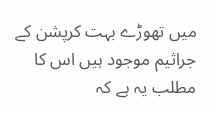میں تھوڑے بہت کرپشن کے جراثیم موجود ہیں اس کا مطلب یہ ہے کہ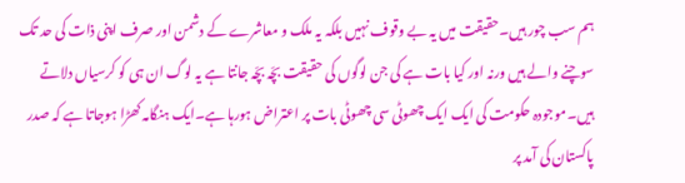ہم سب چور ہیں۔حقیقت میں یہ بے وقوف نہیں بلکہ یہ ملک و معاشرے کے دشمن اور صرف اپنی ذات کی حد تک سوچنے والے ہیں ورنہ اور کیا بات ہے کی جن لوگوں کی حقیقت بچّہ بچّہ جانتا ہے یہ لوگ ان ہی کو کرسیاں دلاتے ہیں۔موجودہ حکومت کی ایک ایک چھوٹی سی چھوٹی بات پر اعتراض ہورہا ہے۔ایک ہنگامہ کھڑا ہوجاتا ہے کہ صدر پاکستان کی آمد پر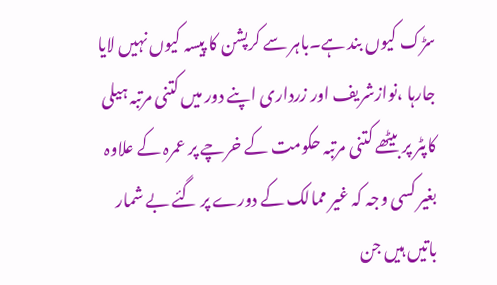سڑک کیوں بند ہے۔باہر سے کرپشن کا پیسہ کیوں نہیں لایا جارہا ،نوازشریف اور زرداری اپنے دور میں کتنی مرتبہ ہیلی کاپٹر پر بیٹھے کتنی مرتبہ حکومت کے خرچے پر عمرہ کے علاوہ بغیر کسی وجہ کہ غیر ممالک کے دورے پر گئے بے شمار باتیں ہیں جن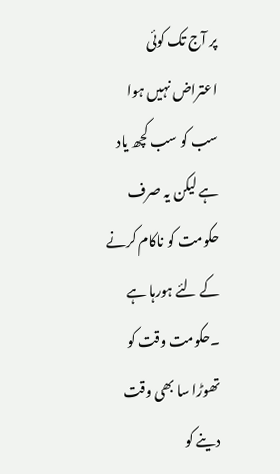پر آج تک کوئی اعتراض نہیں ہوا سب کو سب کچھ یاد ہے لیکن یہ صرف حکومت کو ناکام کرنے کے لئے ہورہا ہے ۔حکومت وقت کو تھوڑا سا بھی وقت دینے کو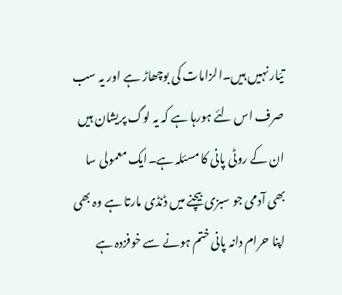تیّار نہیں ہیں۔الزامات کی بوچھاڑ ہے اور یہ سب صرف اس لئے ہورہا ہے کہ یہ لوگ پریشان ہیں ان کے روٹی پانی کا مسئلہ ہے۔ایک معمولی سا بھی آدمی جو سبزی بیچنے میں ڈنڈی مارتا ہے وہ بھی اپنا حرام دانہ پانی ختم ہونے سے خوفزدہ ہے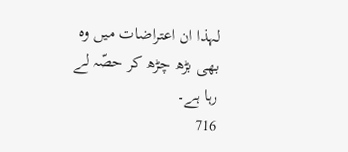لہذا ان اعتراضات میں وہ بھی بڑھ چڑھ کر حصّہ لے رہا ہے۔
716